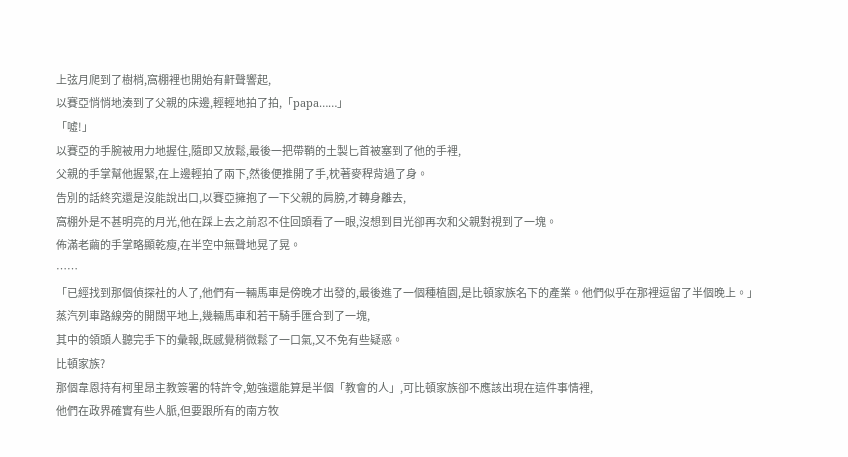上弦月爬到了樹梢,窩棚裡也開始有鼾聲響起,
以賽亞悄悄地湊到了父親的床邊,輕輕地拍了拍,「papa……」
「噓!」
以賽亞的手腕被用力地握住,隨即又放鬆,最後一把帶鞘的土製匕首被塞到了他的手裡,
父親的手掌幫他握緊,在上邊輕拍了兩下,然後便推開了手,枕著麥稈背過了身。
告別的話終究還是沒能說出口,以賽亞擁抱了一下父親的肩膀,才轉身離去,
窩棚外是不甚明亮的月光,他在踩上去之前忍不住回頭看了一眼,沒想到目光卻再次和父親對視到了一塊。
佈滿老繭的手掌略顯乾瘦,在半空中無聲地晃了晃。
……
「已經找到那個偵探社的人了,他們有一輛馬車是傍晚才出發的,最後進了一個種植園,是比頓家族名下的產業。他們似乎在那裡逗留了半個晚上。」
蒸汽列車路線旁的開闊平地上,幾輛馬車和若干騎手匯合到了一塊,
其中的領頭人聽完手下的彙報,既感覺稍微鬆了一口氣,又不免有些疑惑。
比頓家族?
那個韋恩持有柯里昂主教簽署的特許令,勉強還能算是半個「教會的人」,可比頓家族卻不應該出現在這件事情裡,
他們在政界確實有些人脈,但要跟所有的南方牧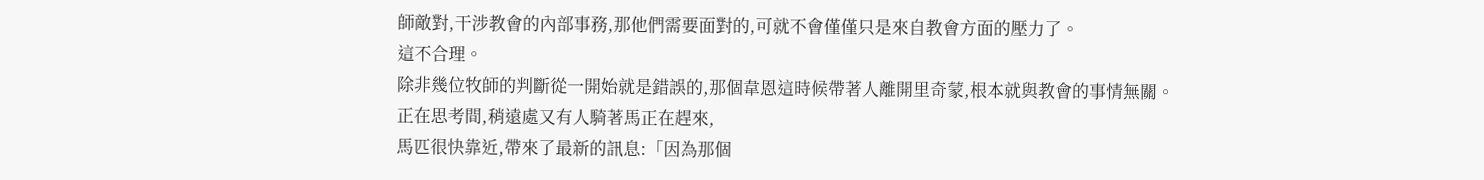師敵對,干涉教會的內部事務,那他們需要面對的,可就不會僅僅只是來自教會方面的壓力了。
這不合理。
除非幾位牧師的判斷從一開始就是錯誤的,那個韋恩這時候帶著人離開里奇蒙,根本就與教會的事情無關。
正在思考間,稍遠處又有人騎著馬正在趕來,
馬匹很快靠近,帶來了最新的訊息:「因為那個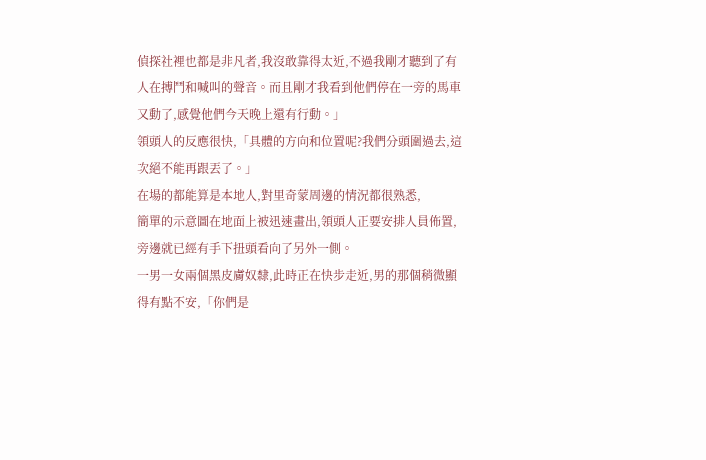偵探社裡也都是非凡者,我沒敢靠得太近,不過我剛才聽到了有人在搏鬥和喊叫的聲音。而且剛才我看到他們停在一旁的馬車又動了,感覺他們今天晚上還有行動。」
領頭人的反應很快,「具體的方向和位置呢?我們分頭圍過去,這次絕不能再跟丟了。」
在場的都能算是本地人,對里奇蒙周邊的情況都很熟悉,
簡單的示意圖在地面上被迅速畫出,領頭人正要安排人員佈置,旁邊就已經有手下扭頭看向了另外一側。
一男一女兩個黑皮膚奴隸,此時正在快步走近,男的那個稍微顯得有點不安,「你們是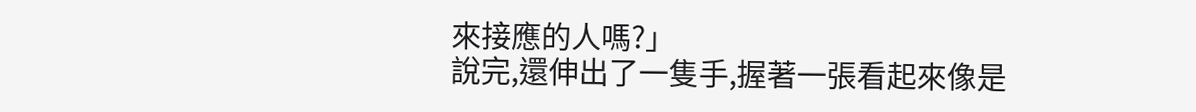來接應的人嗎?」
說完,還伸出了一隻手,握著一張看起來像是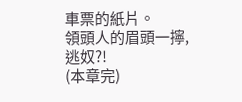車票的紙片。
領頭人的眉頭一擰,
逃奴?!
(本章完)